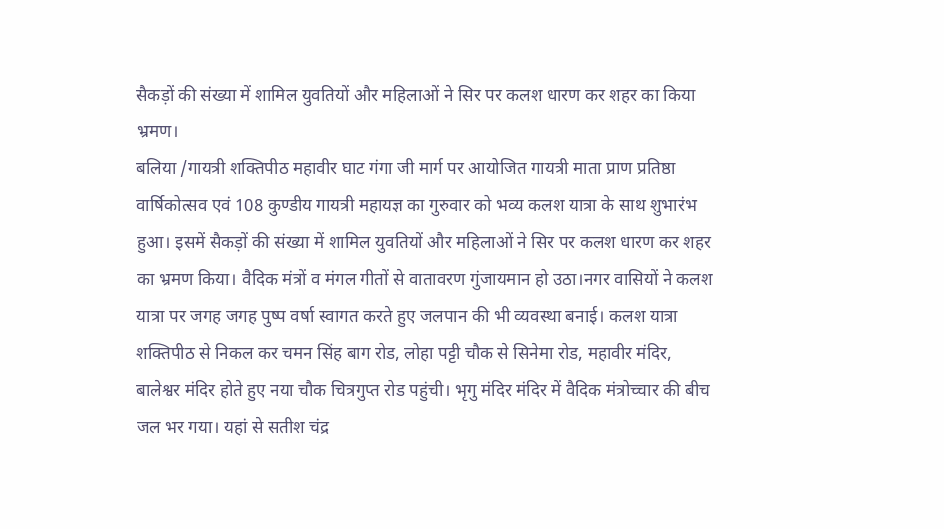सैकड़ों की संख्या में शामिल युवतियों और महिलाओं ने सिर पर कलश धारण कर शहर का किया भ्रमण।
बलिया /गायत्री शक्तिपीठ महावीर घाट गंगा जी मार्ग पर आयोजित गायत्री माता प्राण प्रतिष्ठा वार्षिकोत्सव एवं 108 कुण्डीय गायत्री महायज्ञ का गुरुवार को भव्य कलश यात्रा के साथ शुभारंभ हुआ। इसमें सैकड़ों की संख्या में शामिल युवतियों और महिलाओं ने सिर पर कलश धारण कर शहर का भ्रमण किया। वैदिक मंत्रों व मंगल गीतों से वातावरण गुंजायमान हो उठा।नगर वासियों ने कलश यात्रा पर जगह जगह पुष्प वर्षा स्वागत करते हुए जलपान की भी व्यवस्था बनाई। कलश यात्रा शक्तिपीठ से निकल कर चमन सिंह बाग रोड, लोहा पट्टी चौक से सिनेमा रोड, महावीर मंदिर, बालेश्वर मंदिर होते हुए नया चौक चित्रगुप्त रोड पहुंची। भृगु मंदिर मंदिर में वैदिक मंत्रोच्चार की बीच जल भर गया। यहां से सतीश चंद्र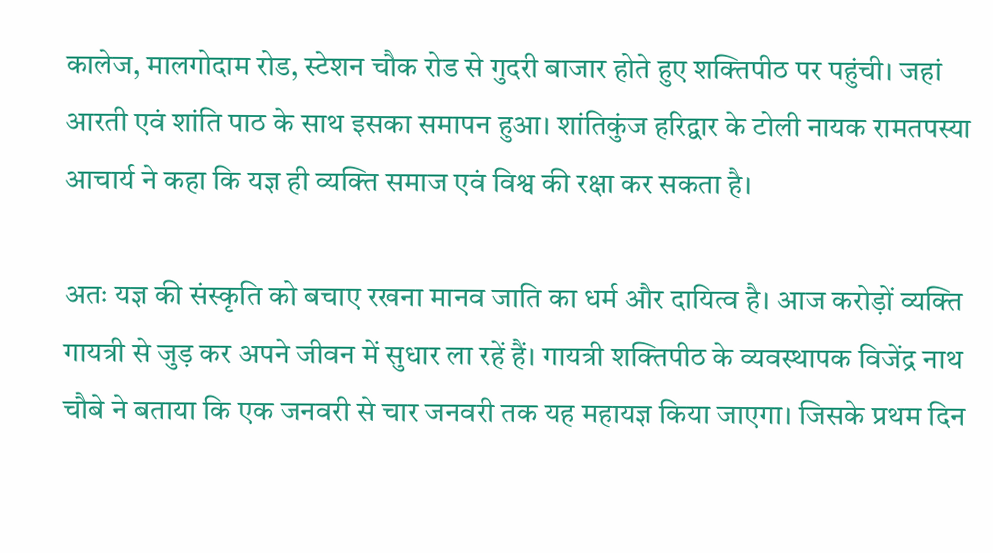कालेज, मालगोदाम रोड, स्टेशन चौक रोड से गुदरी बाजार होते हुए शक्तिपीठ पर पहुंची। जहां आरती एवं शांति पाठ के साथ इसका समापन हुआ। शांतिकुंज हरिद्वार के टोली नायक रामतपस्या आचार्य ने कहा कि यज्ञ ही व्यक्ति समाज एवं विश्व की रक्षा कर सकता है।

अतः यज्ञ की संस्कृति को बचाए रखना मानव जाति का धर्म और दायित्व है। आज करोड़ों व्यक्ति गायत्री से जुड़ कर अपने जीवन में सुधार ला रहें हैं। गायत्री शक्तिपीठ के व्यवस्थापक विजेंद्र नाथ चौबे ने बताया कि एक जनवरी से चार जनवरी तक यह महायज्ञ किया जाएगा। जिसके प्रथम दिन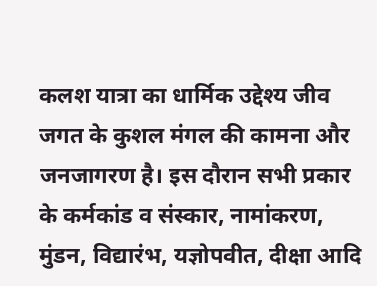कलश यात्रा का धार्मिक उद्देश्य जीव जगत के कुशल मंगल की कामना और जनजागरण है। इस दौरान सभी प्रकार के कर्मकांड व संस्कार, नामांकरण, मुंडन, विद्यारंभ, यज्ञोपवीत, दीक्षा आदि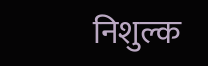निशुल्क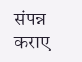संपन्न कराए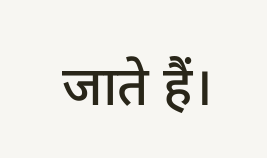जाते हैं।